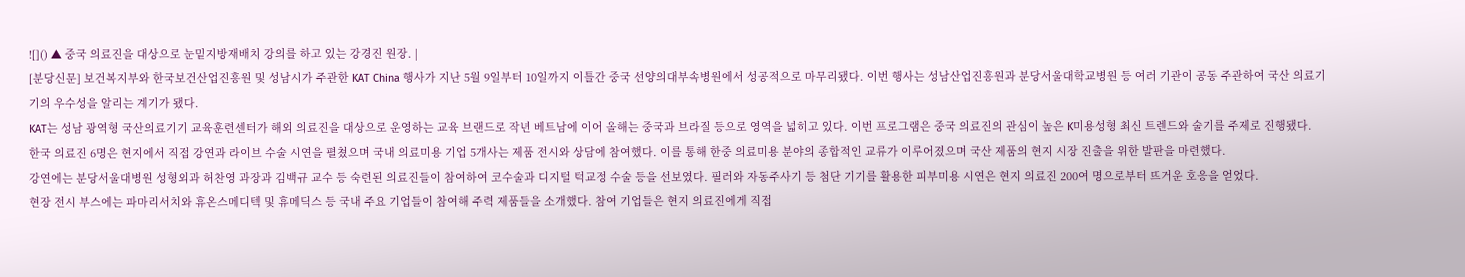![]() ▲ 중국 의료진을 대상으로 눈밑지방재배치 강의를 하고 있는 강경진 원장. |
[분당신문] 보건복지부와 한국보건산업진흥원 및 성남시가 주관한 KAT China 행사가 지난 5월 9일부터 10일까지 이틀간 중국 선양의대부속병원에서 성공적으로 마무리됐다. 이번 행사는 성남산업진흥원과 분당서울대학교병원 등 여러 기관이 공동 주관하여 국산 의료기기의 우수성을 알리는 계기가 됐다.
KAT는 성남 광역형 국산의료기기 교육훈련센터가 해외 의료진을 대상으로 운영하는 교육 브랜드로 작년 베트남에 이어 올해는 중국과 브라질 등으로 영역을 넓히고 있다. 이번 프로그램은 중국 의료진의 관심이 높은 K미용성형 최신 트렌드와 술기를 주제로 진행됐다.
한국 의료진 6명은 현지에서 직접 강연과 라이브 수술 시연을 펼쳤으며 국내 의료미용 기업 5개사는 제품 전시와 상담에 참여했다. 이를 통해 한중 의료미용 분야의 종합적인 교류가 이루어졌으며 국산 제품의 현지 시장 진출을 위한 발판을 마련했다.
강연에는 분당서울대병원 성형외과 허찬영 과장과 김백규 교수 등 숙련된 의료진들이 참여하여 코수술과 디지털 턱교정 수술 등을 선보였다. 필러와 자동주사기 등 첨단 기기를 활용한 피부미용 시연은 현지 의료진 200여 명으로부터 뜨거운 호응을 얻었다.
현장 전시 부스에는 파마리서치와 휴온스메디텍 및 휴메딕스 등 국내 주요 기업들이 참여해 주력 제품들을 소개했다. 참여 기업들은 현지 의료진에게 직접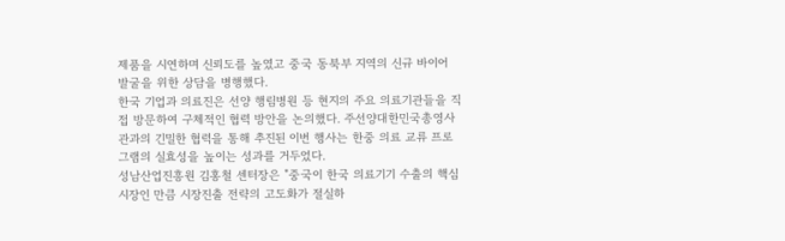제품을 시연하며 신뢰도를 높였고 중국 동북부 지역의 신규 바이어 발굴을 위한 상담을 병행했다.
한국 기업과 의료진은 선양 행림병원 등 현지의 주요 의료기관들을 직접 방문하여 구체적인 협력 방안을 논의했다. 주선양대한민국총영사관과의 긴밀한 협력을 통해 추진된 이번 행사는 한중 의료 교류 프로그램의 실효성을 높이는 성과를 거두었다.
성남산업진흥원 김홍철 센터장은 "중국이 한국 의료기기 수출의 핵심 시장인 만큼 시장진출 전략의 고도화가 절실하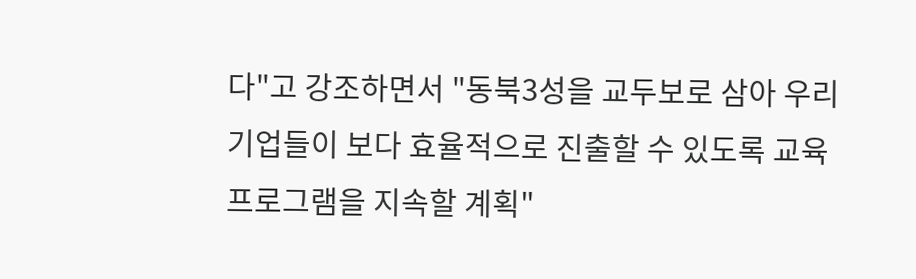다"고 강조하면서 "동북3성을 교두보로 삼아 우리 기업들이 보다 효율적으로 진출할 수 있도록 교육 프로그램을 지속할 계획"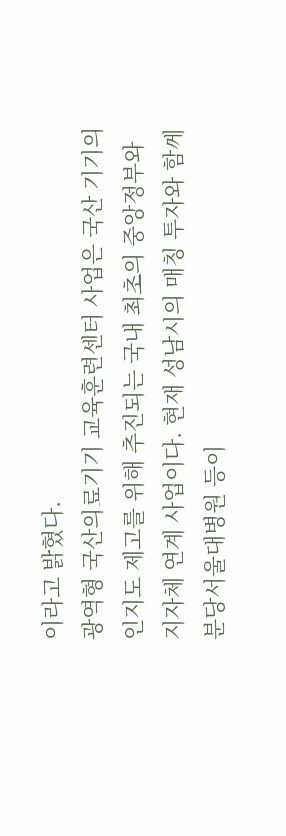이라고 밝혔다.
광역형 국산의료기기 교육훈련센터 사업은 국산 기기의 인지도 제고를 위해 추진되는 국내 최초의 중앙정부와 지자체 연계 사업이다. 현재 성남시의 매칭 투자와 함께 분당서울대병원 등이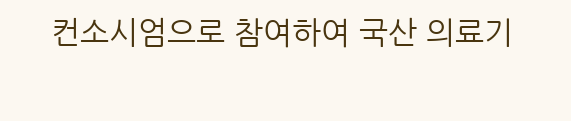컨소시엄으로 참여하여 국산 의료기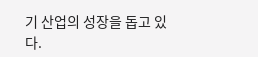기 산업의 성장을 돕고 있다.